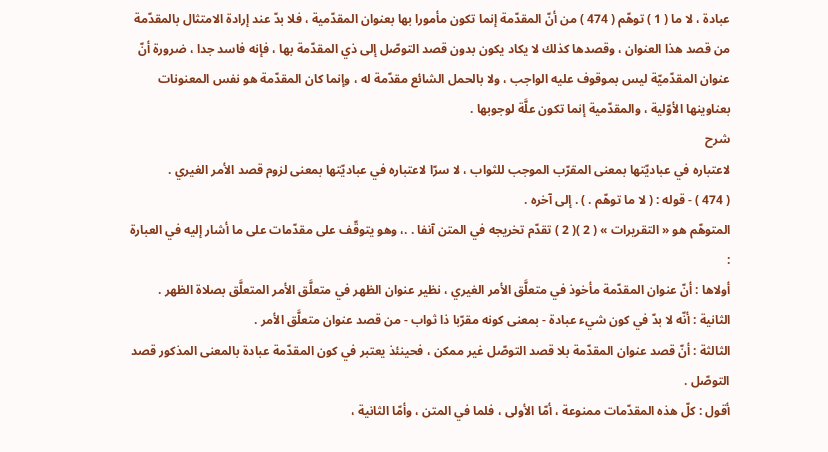عبادة ، لا ما ( 1 ) توهّم ( 474 ) من أنّ المقدّمة إنما تكون مأمورا بها بعنوان المقدّمية ، فلا بدّ عند إرادة الامتثال بالمقدّمة من قصد هذا العنوان ، وقصدها كذلك لا يكاد يكون بدون قصد التوصّل إلى ذي المقدّمة بها ، فإنه فاسد جدا ، ضرورة أنّ عنوان المقدّميّة ليس بموقوف عليه الواجب ، ولا بالحمل الشائع مقدّمة له ، وإنما كان المقدّمة هو نفس المعنونات بعناوينها الأوّلية ، والمقدّمية إنما تكون علَّة لوجوبها .
شرح
لاعتباره في عباديّتها بمعنى المقرّب الموجب للثواب ، لا سرّا لاعتباره في عباديّتها بمعنى لزوم قصد الأمر الغيري .
( 474 ) - قوله : ( لا ما توهّم . ) . إلى آخره .
المتوهّم هو « التقريرات » ( 2 )( 2 ) تقدّم تخريجه في المتن آنفا . .، وهو يتوقّف على مقدّمات على ما أشار إليه في العبارة :
أولاها : أنّ عنوان المقدّمة مأخوذ في متعلَّق الأمر الغيري ، نظير عنوان الظهر في متعلَّق الأمر المتعلَّق بصلاة الظهر .
الثانية : أنّه لا بدّ في كون شيء عبادة - بمعنى كونه مقرّبا ذا ثواب - من قصد عنوان متعلَّق الأمر .
الثالثة : أنّ قصد عنوان المقدّمة بلا قصد التوصّل غير ممكن ، فحينئذ يعتبر في كون المقدّمة عبادة بالمعنى المذكور قصد التوصّل .
أقول : كلّ هذه المقدّمات ممنوعة ، أمّا الأولى ، فلما في المتن ، وأمّا الثانية ،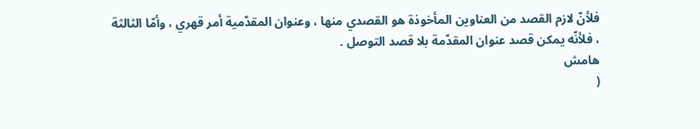فلأنّ لازم القصد من العناوين المأخوذة هو القصدي منها ، وعنوان المقدّمية أمر قهري ، وأمّا الثالثة ، فلأنّه يمكن قصد عنوان المقدّمة بلا قصد التوصل .
هامش
(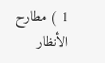1 ) مطارح الأنظار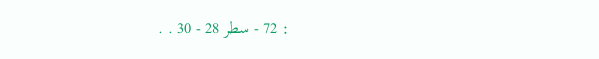: 72 - سطر 28 - 30 . .